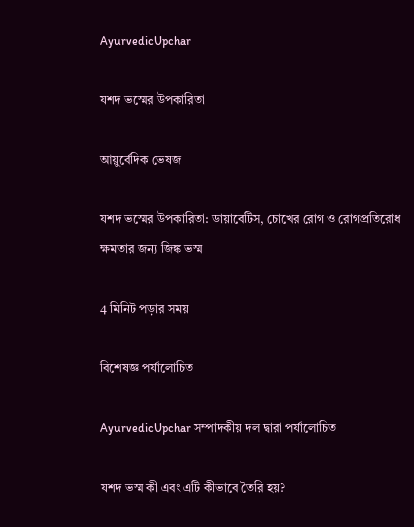AyurvedicUpchar

যশদ ভস্মের উপকারিতা

আয়ুর্বেদিক ভেষজ

যশদ ভস্মের উপকারিতা: ডায়াবেটিস, চোখের রোগ ও রোগপ্রতিরোধ ক্ষমতার জন্য জিঙ্ক ভস্ম

4 মিনিট পড়ার সময়

বিশেষজ্ঞ পর্যালোচিত

AyurvedicUpchar সম্পাদকীয় দল দ্বারা পর্যালোচিত

যশদ ভস্ম কী এবং এটি কীভাবে তৈরি হয়?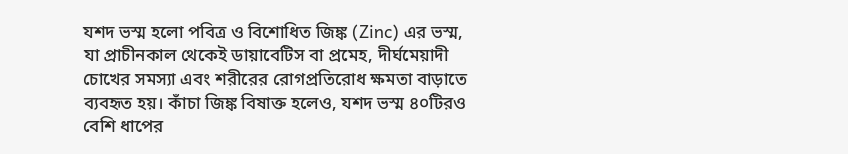যশদ ভস্ম হলো পবিত্র ও বিশোধিত জিঙ্ক (Zinc) এর ভস্ম, যা প্রাচীনকাল থেকেই ডায়াবেটিস বা প্রমেহ, দীর্ঘমেয়াদী চোখের সমস্যা এবং শরীরের রোগপ্রতিরোধ ক্ষমতা বাড়াতে ব্যবহৃত হয়। কাঁচা জিঙ্ক বিষাক্ত হলেও, যশদ ভস্ম ৪০টিরও বেশি ধাপের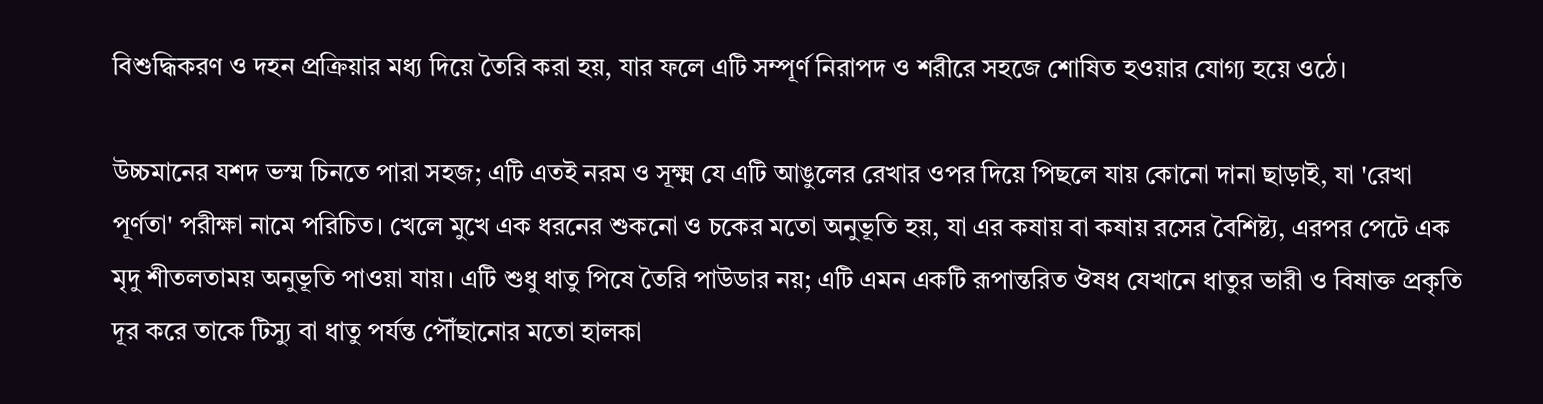বিশুদ্ধিকরণ ও দহন প্রক্রিয়ার মধ্য দিয়ে তৈরি করা হয়, যার ফলে এটি সম্পূর্ণ নিরাপদ ও শরীরে সহজে শোষিত হওয়ার যোগ্য হয়ে ওঠে।

উচ্চমানের যশদ ভস্ম চিনতে পারা সহজ; এটি এতই নরম ও সূক্ষ্ম যে এটি আঙুলের রেখার ওপর দিয়ে পিছলে যায় কোনো দানা ছাড়াই, যা 'রেখা পূর্ণতা' পরীক্ষা নামে পরিচিত। খেলে মুখে এক ধরনের শুকনো ও চকের মতো অনুভূতি হয়, যা এর কষায় বা কষায় রসের বৈশিষ্ট্য, এরপর পেটে এক মৃদু শীতলতাময় অনুভূতি পাওয়া যায়। এটি শুধু ধাতু পিষে তৈরি পাউডার নয়; এটি এমন একটি রূপান্তরিত ঔষধ যেখানে ধাতুর ভারী ও বিষাক্ত প্রকৃতি দূর করে তাকে টিস্যু বা ধাতু পর্যন্ত পৌঁছানোর মতো হালকা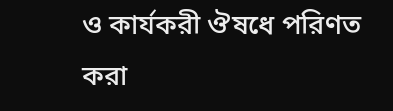ও কার্যকরী ঔষধে পরিণত করা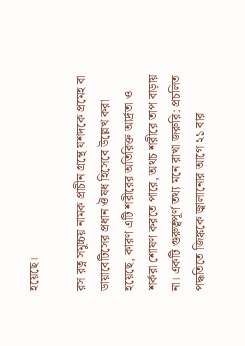হয়েছে।

রস রত্ন সমুচ্চয় নামক প্রাচীন গ্রন্থে যশদকে প্রমেহ বা ডায়াবেটিসের প্রধান ঔষধ হিসেবে উল্লেখ করা হয়েছে, কারণ এটি শরীরের অতিরিক্ত আর্দ্রতা ও শর্করা শোষণ করতে পারে, অথচ শরীরে তাপ বাড়ায় না। একটি গুরুত্বপূর্ণ তথ্য মনে রাখা জরুরি: প্রচলিত পদ্ধতিতে জিঙ্ককে জ্বালানোর আগে ২১ বার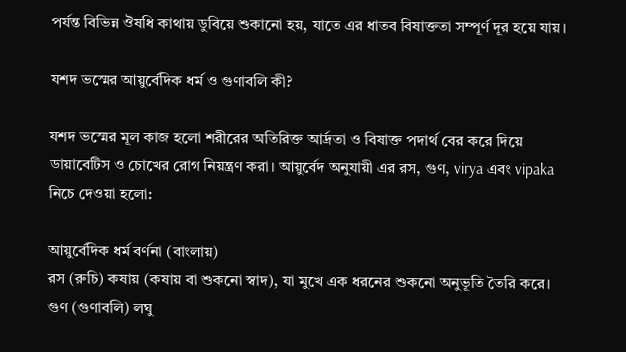পর্যন্ত বিভিন্ন ঔষধি কাথায় ডুবিয়ে শুকানো হয়, যাতে এর ধাতব বিষাক্ততা সম্পূর্ণ দূর হয়ে যায়।

যশদ ভস্মের আয়ুর্বেদিক ধর্ম ও গুণাবলি কী?

যশদ ভস্মের মূল কাজ হলো শরীরের অতিরিক্ত আর্দ্রতা ও বিষাক্ত পদার্থ বের করে দিয়ে ডায়াবেটিস ও চোখের রোগ নিয়ন্ত্রণ করা। আয়ুর্বেদ অনুযায়ী এর রস, গুণ, virya এবং vipaka নিচে দেওয়া হলো:

আয়ুর্বেদিক ধর্ম বর্ণনা (বাংলায়)
রস (রুচি) কষায় (কষায় বা শুকনো স্বাদ), যা মুখে এক ধরনের শুকনো অনুভূতি তৈরি করে।
গুণ (গুণাবলি) লঘু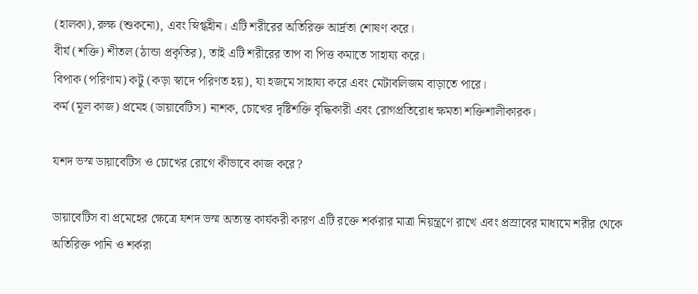(হালকা), রুক্ষ (শুকনো), এবং স্নিগ্ধহীন। এটি শরীরের অতিরিক্ত আর্দ্রতা শোষণ করে।
বীর্য (শক্তি) শীতল (ঠান্ডা প্রকৃতির), তাই এটি শরীরের তাপ বা পিত্ত কমাতে সাহায্য করে।
বিপাক (পরিণাম) কটু (কড়া স্বাদে পরিণত হয়), যা হজমে সাহায্য করে এবং মেটাবলিজম বাড়াতে পারে।
কর্ম (মূল কাজ) প্রমেহ (ডায়াবেটিস) নাশক, চোখের দৃষ্টিশক্তি বৃদ্ধিকারী এবং রোগপ্রতিরোধ ক্ষমতা শক্তিশালীকারক।

যশদ ভস্ম ডায়াবেটিস ও চোখের রোগে কীভাবে কাজ করে?

ডায়াবেটিস বা প্রমেহের ক্ষেত্রে যশদ ভস্ম অত্যন্ত কার্যকরী কারণ এটি রক্তে শর্করার মাত্রা নিয়ন্ত্রণে রাখে এবং প্রস্রাবের মাধ্যমে শরীর থেকে অতিরিক্ত পানি ও শর্করা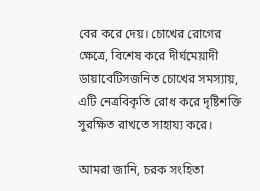বের করে দেয়। চোখের রোগের ক্ষেত্রে, বিশেষ করে দীর্ঘমেয়াদী ডায়াবেটিসজনিত চোখের সমস্যায়, এটি নেত্রবিকৃতি রোধ করে দৃষ্টিশক্তি সুরক্ষিত রাখতে সাহায্য করে।

আমরা জানি, চরক সংহিতা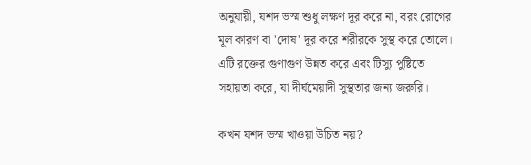অনুযায়ী, যশদ ভস্ম শুধু লক্ষণ দূর করে না, বরং রোগের মূল কারণ বা 'দোষ' দূর করে শরীরকে সুস্থ করে তোলে। এটি রক্তের গুণাগুণ উন্নত করে এবং টিস্যু পুষ্টিতে সহায়তা করে, যা দীর্ঘমেয়াদী সুস্থতার জন্য জরুরি।

কখন যশদ ভস্ম খাওয়া উচিত নয়?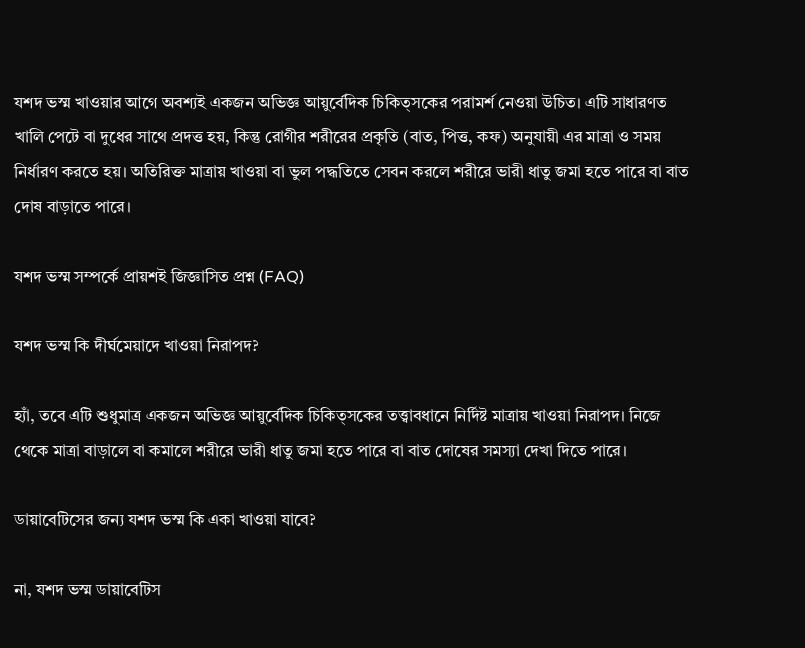যশদ ভস্ম খাওয়ার আগে অবশ্যই একজন অভিজ্ঞ আয়ুর্বেদিক চিকিত্সকের পরামর্শ নেওয়া উচিত। এটি সাধারণত খালি পেটে বা দুধের সাথে প্রদত্ত হয়, কিন্তু রোগীর শরীরের প্রকৃতি (বাত, পিত্ত, কফ) অনুযায়ী এর মাত্রা ও সময় নির্ধারণ করতে হয়। অতিরিক্ত মাত্রায় খাওয়া বা ভুল পদ্ধতিতে সেবন করলে শরীরে ভারী ধাতু জমা হতে পারে বা বাত দোষ বাড়াতে পারে।

যশদ ভস্ম সম্পর্কে প্রায়শই জিজ্ঞাসিত প্রশ্ন (FAQ)

যশদ ভস্ম কি দীর্ঘমেয়াদে খাওয়া নিরাপদ?

হ্যাঁ, তবে এটি শুধুমাত্র একজন অভিজ্ঞ আয়ুর্বেদিক চিকিত্সকের তত্ত্বাবধানে নির্দিষ্ট মাত্রায় খাওয়া নিরাপদ। নিজে থেকে মাত্রা বাড়ালে বা কমালে শরীরে ভারী ধাতু জমা হতে পারে বা বাত দোষের সমস্যা দেখা দিতে পারে।

ডায়াবেটিসের জন্য যশদ ভস্ম কি একা খাওয়া যাবে?

না, যশদ ভস্ম ডায়াবেটিস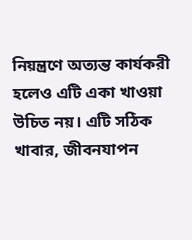নিয়ন্ত্রণে অত্যন্ত কার্যকরী হলেও এটি একা খাওয়া উচিত নয়। এটি সঠিক খাবার, জীবনযাপন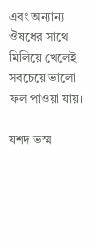এবং অন্যান্য ঔষধের সাথে মিলিয়ে খেলেই সবচেয়ে ভালো ফল পাওয়া যায়।

যশদ ভস্ম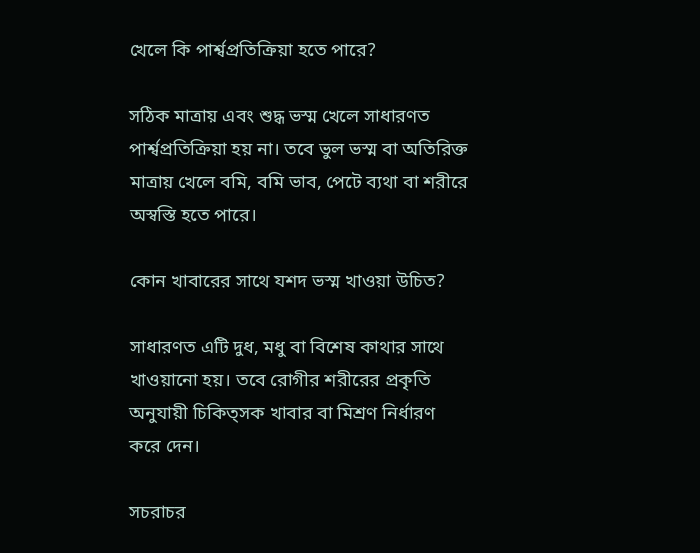খেলে কি পার্শ্বপ্রতিক্রিয়া হতে পারে?

সঠিক মাত্রায় এবং শুদ্ধ ভস্ম খেলে সাধারণত পার্শ্বপ্রতিক্রিয়া হয় না। তবে ভুল ভস্ম বা অতিরিক্ত মাত্রায় খেলে বমি, বমি ভাব, পেটে ব্যথা বা শরীরে অস্বস্তি হতে পারে।

কোন খাবারের সাথে যশদ ভস্ম খাওয়া উচিত?

সাধারণত এটি দুধ, মধু বা বিশেষ কাথার সাথে খাওয়ানো হয়। তবে রোগীর শরীরের প্রকৃতি অনুযায়ী চিকিত্সক খাবার বা মিশ্রণ নির্ধারণ করে দেন।

সচরাচর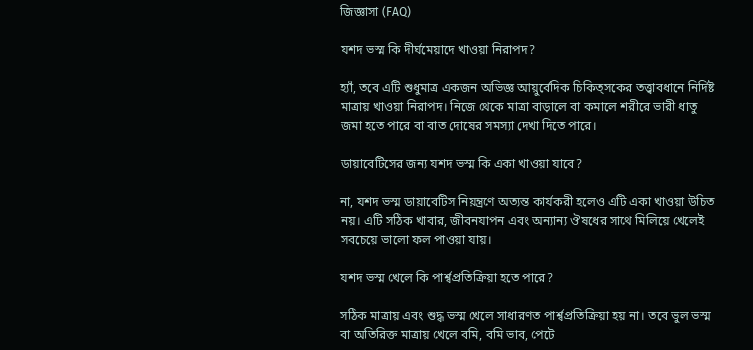জিজ্ঞাসা (FAQ)

যশদ ভস্ম কি দীর্ঘমেয়াদে খাওয়া নিরাপদ?

হ্যাঁ, তবে এটি শুধুমাত্র একজন অভিজ্ঞ আয়ুর্বেদিক চিকিত্সকের তত্ত্বাবধানে নির্দিষ্ট মাত্রায় খাওয়া নিরাপদ। নিজে থেকে মাত্রা বাড়ালে বা কমালে শরীরে ভারী ধাতু জমা হতে পারে বা বাত দোষের সমস্যা দেখা দিতে পারে।

ডায়াবেটিসের জন্য যশদ ভস্ম কি একা খাওয়া যাবে?

না, যশদ ভস্ম ডায়াবেটিস নিয়ন্ত্রণে অত্যন্ত কার্যকরী হলেও এটি একা খাওয়া উচিত নয়। এটি সঠিক খাবার, জীবনযাপন এবং অন্যান্য ঔষধের সাথে মিলিয়ে খেলেই সবচেয়ে ভালো ফল পাওয়া যায়।

যশদ ভস্ম খেলে কি পার্শ্বপ্রতিক্রিয়া হতে পারে?

সঠিক মাত্রায় এবং শুদ্ধ ভস্ম খেলে সাধারণত পার্শ্বপ্রতিক্রিয়া হয় না। তবে ভুল ভস্ম বা অতিরিক্ত মাত্রায় খেলে বমি, বমি ভাব, পেটে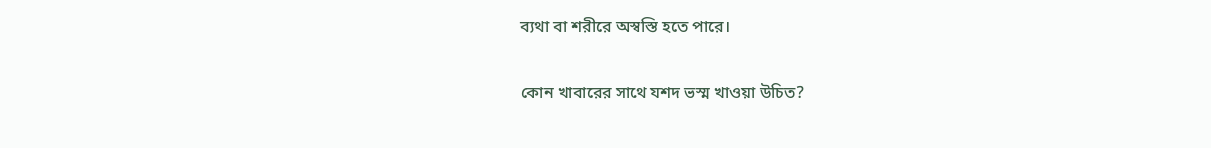ব্যথা বা শরীরে অস্বস্তি হতে পারে।

কোন খাবারের সাথে যশদ ভস্ম খাওয়া উচিত?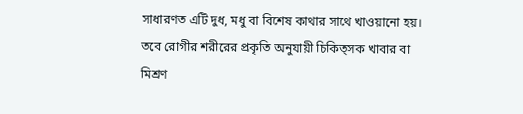সাধারণত এটি দুধ, মধু বা বিশেষ কাথার সাথে খাওয়ানো হয়। তবে রোগীর শরীরের প্রকৃতি অনুযায়ী চিকিত্সক খাবার বা মিশ্রণ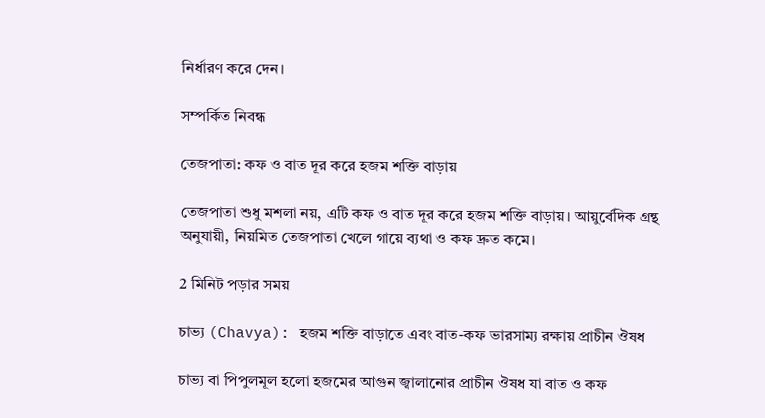নির্ধারণ করে দেন।

সম্পর্কিত নিবন্ধ

তেজপাতা: কফ ও বাত দূর করে হজম শক্তি বাড়ায়

তেজপাতা শুধু মশলা নয়, এটি কফ ও বাত দূর করে হজম শক্তি বাড়ায়। আয়ুর্বেদিক গ্রন্থ অনুযায়ী, নিয়মিত তেজপাতা খেলে গায়ে ব্যথা ও কফ দ্রুত কমে।

2 মিনিট পড়ার সময়

চাভ্য (Chavya): হজম শক্তি বাড়াতে এবং বাত-কফ ভারসাম্য রক্ষায় প্রাচীন ঔষধ

চাভ্য বা পিপুলমূল হলো হজমের আগুন জ্বালানোর প্রাচীন ঔষধ যা বাত ও কফ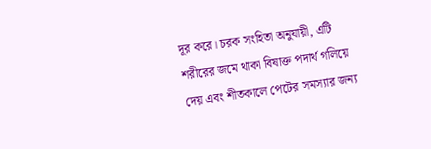দূর করে। চরক সংহিতা অনুযায়ী, এটি শরীরের জমে থাকা বিষাক্ত পদার্থ গলিয়ে দেয় এবং শীতকালে পেটের সমস্যার জন্য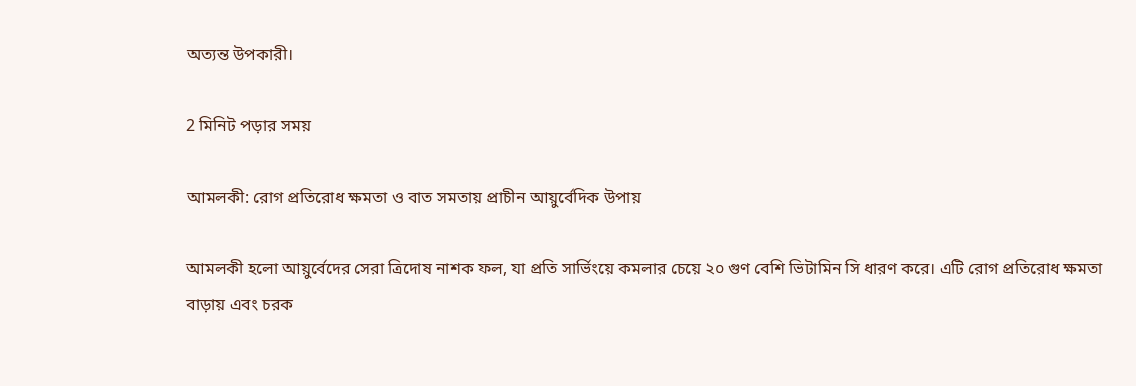অত্যন্ত উপকারী।

2 মিনিট পড়ার সময়

আমলকী: রোগ প্রতিরোধ ক্ষমতা ও বাত সমতায় প্রাচীন আয়ুর্বেদিক উপায়

আমলকী হলো আয়ুর্বেদের সেরা ত্রিদোষ নাশক ফল, যা প্রতি সার্ভিংয়ে কমলার চেয়ে ২০ গুণ বেশি ভিটামিন সি ধারণ করে। এটি রোগ প্রতিরোধ ক্ষমতা বাড়ায় এবং চরক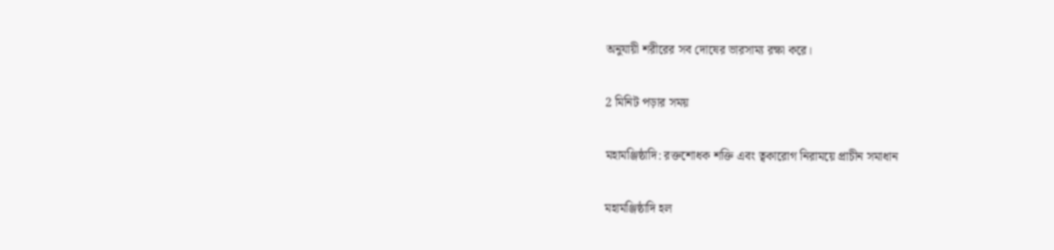অনুযায়ী শরীরের সব দোষের ভারসাম্য রক্ষা করে।

2 মিনিট পড়ার সময়

মহামঞ্জিষ্ঠাদি: রক্তশোধক শক্তি এবং ত্বকারোগ নিরাময়ে প্রাচীন সমাধান

মহামঞ্জিষ্ঠাদি হল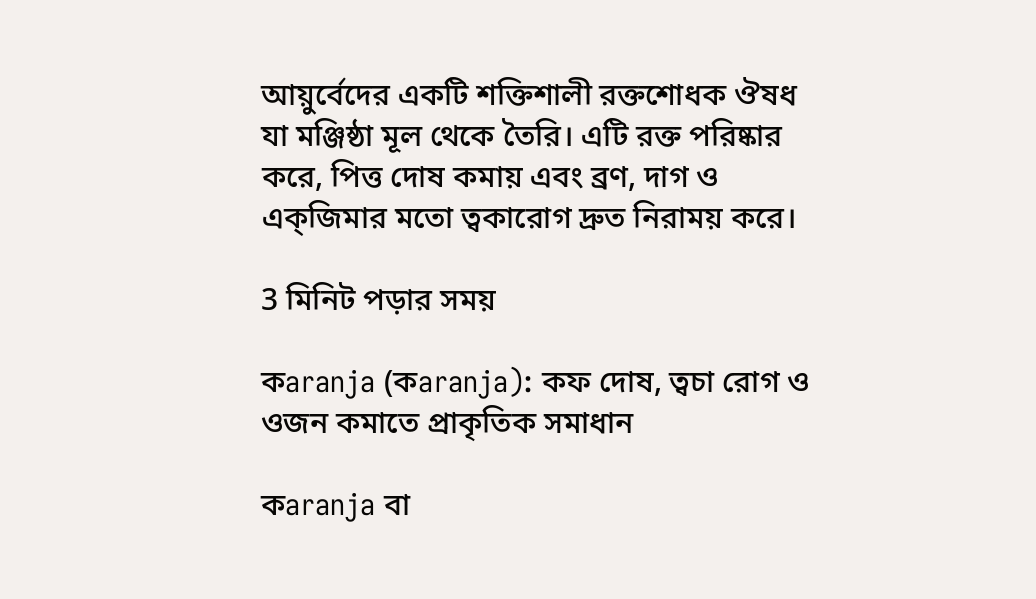আয়ুর্বেদের একটি শক্তিশালী রক্তশোধক ঔষধ যা মঞ্জিষ্ঠা মূল থেকে তৈরি। এটি রক্ত পরিষ্কার করে, পিত্ত দোষ কমায় এবং ব্রণ, দাগ ও এক্জিমার মতো ত্বকারোগ দ্রুত নিরাময় করে।

3 মিনিট পড়ার সময়

কaranja (কaranja): কফ দোষ, ত্বচা রোগ ও ওজন কমাতে প্রাকৃতিক সমাধান

কaranja বা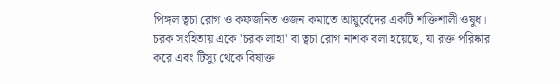পিঙ্গল ত্বচা রোগ ও কফজনিত ওজন কমাতে আয়ুর্বেদের একটি শক্তিশালী ওষুধ। চরক সংহিতায় একে 'চরক লাহা' বা ত্বচা রোগ নাশক বলা হয়েছে, যা রক্ত পরিষ্কার করে এবং টিস্যু থেকে বিষাক্ত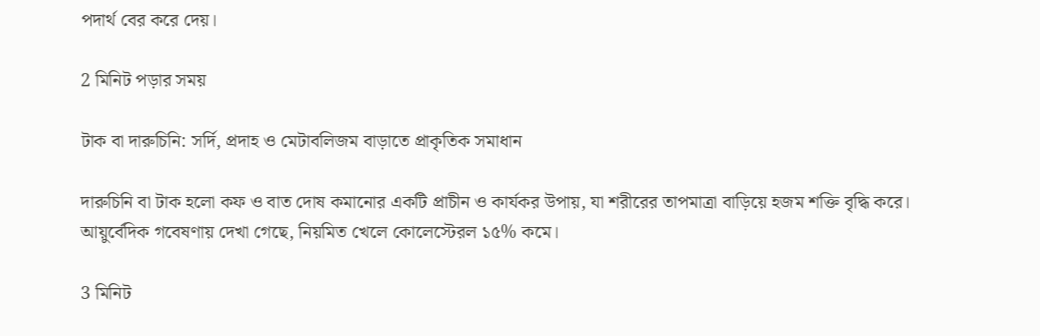পদার্থ বের করে দেয়।

2 মিনিট পড়ার সময়

টাক বা দারুচিনি: সর্দি, প্রদাহ ও মেটাবলিজম বাড়াতে প্রাকৃতিক সমাধান

দারুচিনি বা টাক হলো কফ ও বাত দোষ কমানোর একটি প্রাচীন ও কার্যকর উপায়, যা শরীরের তাপমাত্রা বাড়িয়ে হজম শক্তি বৃদ্ধি করে। আয়ুর্বেদিক গবেষণায় দেখা গেছে, নিয়মিত খেলে কোলেস্টেরল ১৫% কমে।

3 মিনিট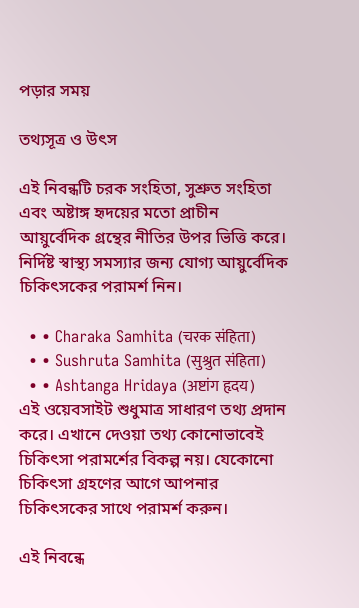পড়ার সময়

তথ্যসূত্র ও উৎস

এই নিবন্ধটি চরক সংহিতা, সুশ্রুত সংহিতা এবং অষ্টাঙ্গ হৃদয়ের মতো প্রাচীন আয়ুর্বেদিক গ্রন্থের নীতির উপর ভিত্তি করে। নির্দিষ্ট স্বাস্থ্য সমস্যার জন্য যোগ্য আয়ুর্বেদিক চিকিৎসকের পরামর্শ নিন।

  • • Charaka Samhita (चरक संहिता)
  • • Sushruta Samhita (सुश्रुत संहिता)
  • • Ashtanga Hridaya (अष्टांग हृदय)
এই ওয়েবসাইট শুধুমাত্র সাধারণ তথ্য প্রদান করে। এখানে দেওয়া তথ্য কোনোভাবেই চিকিৎসা পরামর্শের বিকল্প নয়। যেকোনো চিকিৎসা গ্রহণের আগে আপনার চিকিৎসকের সাথে পরামর্শ করুন।

এই নিবন্ধে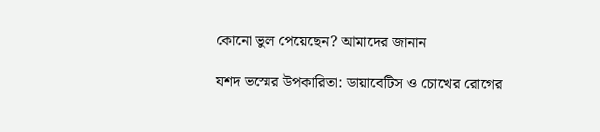কোনো ভুল পেয়েছেন? আমাদের জানান

যশদ ভস্মের উপকারিতা: ডায়াবেটিস ও চোখের রোগের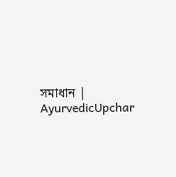সমাধান | AyurvedicUpchar